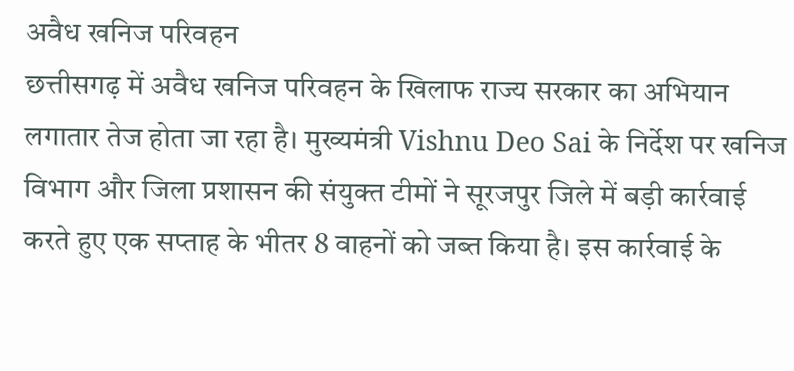अवैध खनिज परिवहन
छत्तीसगढ़ में अवैध खनिज परिवहन के खिलाफ राज्य सरकार का अभियान लगातार तेज होता जा रहा है। मुख्यमंत्री Vishnu Deo Sai के निर्देश पर खनिज विभाग और जिला प्रशासन की संयुक्त टीमों ने सूरजपुर जिले में बड़ी कार्रवाई करते हुए एक सप्ताह के भीतर 8 वाहनों को जब्त किया है। इस कार्रवाई के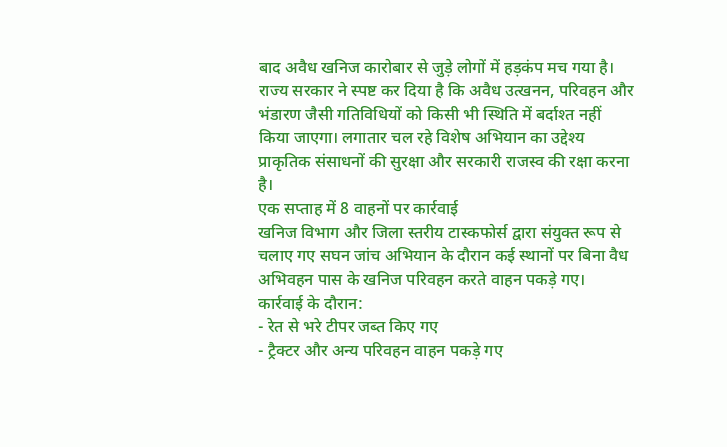बाद अवैध खनिज कारोबार से जुड़े लोगों में हड़कंप मच गया है।
राज्य सरकार ने स्पष्ट कर दिया है कि अवैध उत्खनन, परिवहन और भंडारण जैसी गतिविधियों को किसी भी स्थिति में बर्दाश्त नहीं किया जाएगा। लगातार चल रहे विशेष अभियान का उद्देश्य प्राकृतिक संसाधनों की सुरक्षा और सरकारी राजस्व की रक्षा करना है।
एक सप्ताह में 8 वाहनों पर कार्रवाई
खनिज विभाग और जिला स्तरीय टास्कफोर्स द्वारा संयुक्त रूप से चलाए गए सघन जांच अभियान के दौरान कई स्थानों पर बिना वैध अभिवहन पास के खनिज परिवहन करते वाहन पकड़े गए।
कार्रवाई के दौरान:
- रेत से भरे टीपर जब्त किए गए
- ट्रैक्टर और अन्य परिवहन वाहन पकड़े गए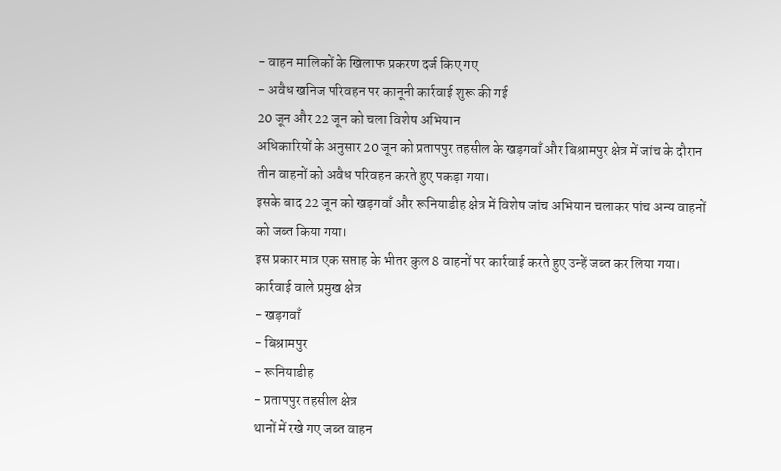- वाहन मालिकों के खिलाफ प्रकरण दर्ज किए गए
- अवैध खनिज परिवहन पर कानूनी कार्रवाई शुरू की गई
20 जून और 22 जून को चला विशेष अभियान
अधिकारियों के अनुसार 20 जून को प्रतापपुर तहसील के खड़गवाँ और बिश्रामपुर क्षेत्र में जांच के दौरान तीन वाहनों को अवैध परिवहन करते हुए पकड़ा गया।
इसके बाद 22 जून को खड़गवाँ और रूनियाडीह क्षेत्र में विशेष जांच अभियान चलाकर पांच अन्य वाहनों को जब्त किया गया।
इस प्रकार मात्र एक सप्ताह के भीतर कुल 8 वाहनों पर कार्रवाई करते हुए उन्हें जब्त कर लिया गया।
कार्रवाई वाले प्रमुख क्षेत्र
- खड़गवाँ
- बिश्रामपुर
- रूनियाडीह
- प्रतापपुर तहसील क्षेत्र
थानों में रखे गए जब्त वाहन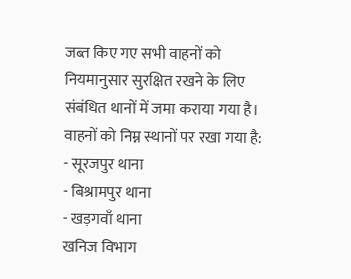जब्त किए गए सभी वाहनों को नियमानुसार सुरक्षित रखने के लिए संबंधित थानों में जमा कराया गया है।
वाहनों को निम्न स्थानों पर रखा गया है:
- सूरजपुर थाना
- बिश्रामपुर थाना
- खड़गवाँ थाना
खनिज विभाग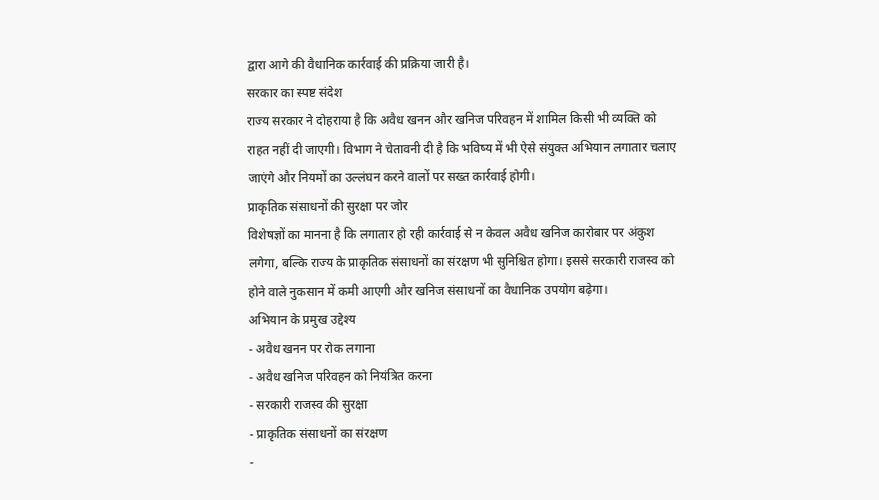द्वारा आगे की वैधानिक कार्रवाई की प्रक्रिया जारी है।
सरकार का स्पष्ट संदेश
राज्य सरकार ने दोहराया है कि अवैध खनन और खनिज परिवहन में शामिल किसी भी व्यक्ति को राहत नहीं दी जाएगी। विभाग ने चेतावनी दी है कि भविष्य में भी ऐसे संयुक्त अभियान लगातार चलाए जाएंगे और नियमों का उल्लंघन करने वालों पर सख्त कार्रवाई होगी।
प्राकृतिक संसाधनों की सुरक्षा पर जोर
विशेषज्ञों का मानना है कि लगातार हो रही कार्रवाई से न केवल अवैध खनिज कारोबार पर अंकुश लगेगा, बल्कि राज्य के प्राकृतिक संसाधनों का संरक्षण भी सुनिश्चित होगा। इससे सरकारी राजस्व को होने वाले नुकसान में कमी आएगी और खनिज संसाधनों का वैधानिक उपयोग बढ़ेगा।
अभियान के प्रमुख उद्देश्य
- अवैध खनन पर रोक लगाना
- अवैध खनिज परिवहन को नियंत्रित करना
- सरकारी राजस्व की सुरक्षा
- प्राकृतिक संसाधनों का संरक्षण
-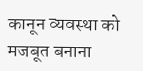कानून व्यवस्था को मजबूत बनाना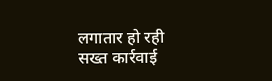लगातार हो रही सख्त कार्रवाई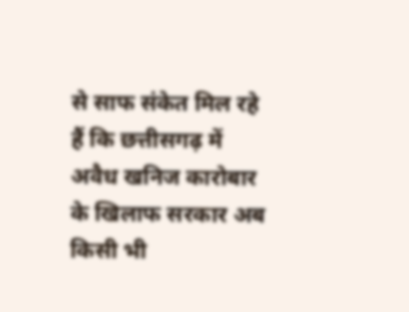से साफ संकेत मिल रहे हैं कि छत्तीसगढ़ में अवैध खनिज कारोबार के खिलाफ सरकार अब किसी भी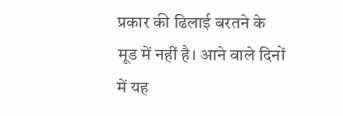प्रकार की ढिलाई बरतने के मूड में नहीं है। आने वाले दिनों में यह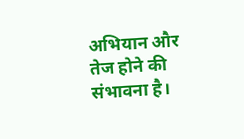अभियान और तेज होने की संभावना है।